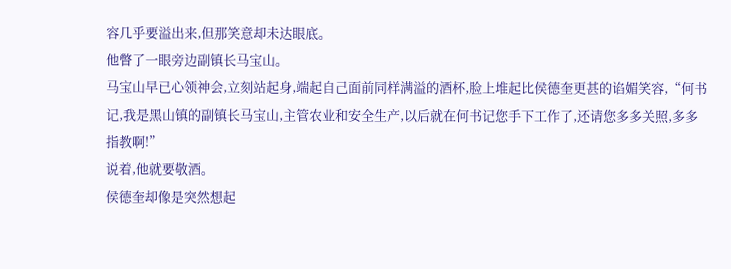容几乎要溢出来,但那笑意却未达眼底。
他瞥了一眼旁边副镇长马宝山。
马宝山早已心领神会,立刻站起身,端起自己面前同样满溢的酒杯,脸上堆起比侯德奎更甚的谄媚笑容,“何书记,我是黑山镇的副镇长马宝山,主管农业和安全生产,以后就在何书记您手下工作了,还请您多多关照,多多指教啊!”
说着,他就要敬酒。
侯德奎却像是突然想起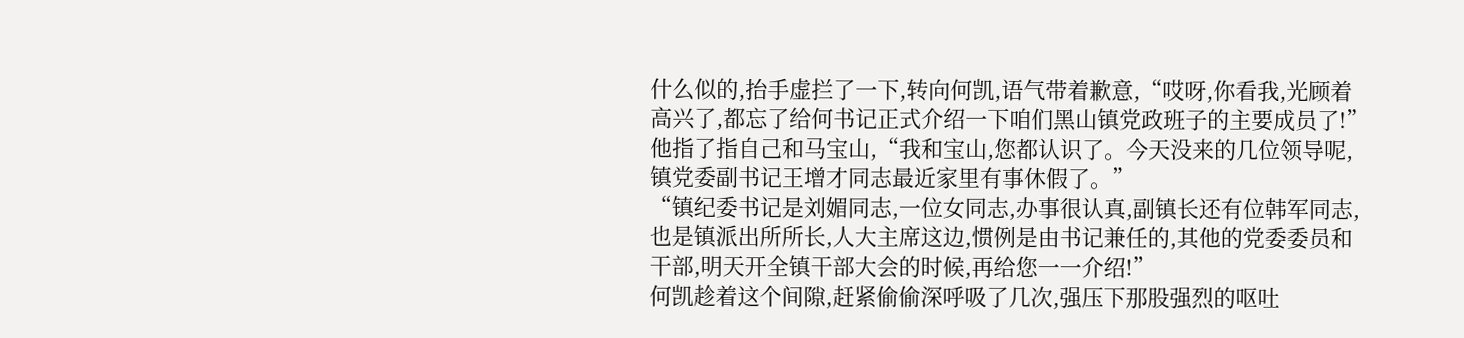什么似的,抬手虚拦了一下,转向何凯,语气带着歉意,“哎呀,你看我,光顾着高兴了,都忘了给何书记正式介绍一下咱们黑山镇党政班子的主要成员了!”
他指了指自己和马宝山,“我和宝山,您都认识了。今天没来的几位领导呢,镇党委副书记王增才同志最近家里有事休假了。”
“镇纪委书记是刘媚同志,一位女同志,办事很认真,副镇长还有位韩军同志,也是镇派出所所长,人大主席这边,惯例是由书记兼任的,其他的党委委员和干部,明天开全镇干部大会的时候,再给您一一介绍!”
何凯趁着这个间隙,赶紧偷偷深呼吸了几次,强压下那股强烈的呕吐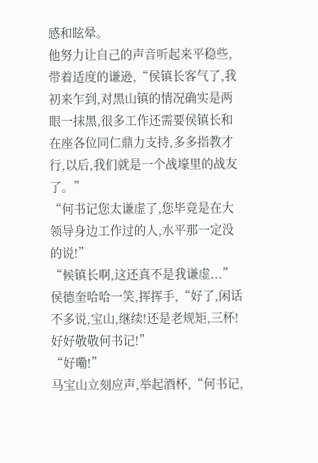感和眩晕。
他努力让自己的声音听起来平稳些,带着适度的谦逊,“侯镇长客气了,我初来乍到,对黑山镇的情况确实是两眼一抹黑,很多工作还需要侯镇长和在座各位同仁鼎力支持,多多指教才行,以后,我们就是一个战壕里的战友了。”
“何书记您太谦虚了,您毕竟是在大领导身边工作过的人,水平那一定没的说!”
“候镇长啊,这还真不是我谦虚...”
侯德奎哈哈一笑,挥挥手,“好了,闲话不多说,宝山,继续!还是老规矩,三杯!好好敬敬何书记!”
“好嘞!”
马宝山立刻应声,举起酒杯,“何书记,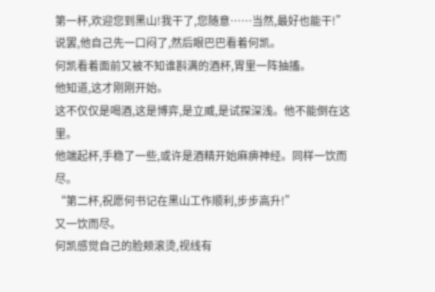第一杯,欢迎您到黑山!我干了,您随意……当然,最好也能干!”
说罢,他自己先一口闷了,然后眼巴巴看着何凯。
何凯看着面前又被不知谁斟满的酒杯,胃里一阵抽搐。
他知道,这才刚刚开始。
这不仅仅是喝酒,这是博弈,是立威,是试探深浅。他不能倒在这里。
他端起杯,手稳了一些,或许是酒精开始麻痹神经。同样一饮而尽。
“第二杯,祝愿何书记在黑山工作顺利,步步高升!”
又一饮而尽。
何凯感觉自己的脸颊滚烫,视线有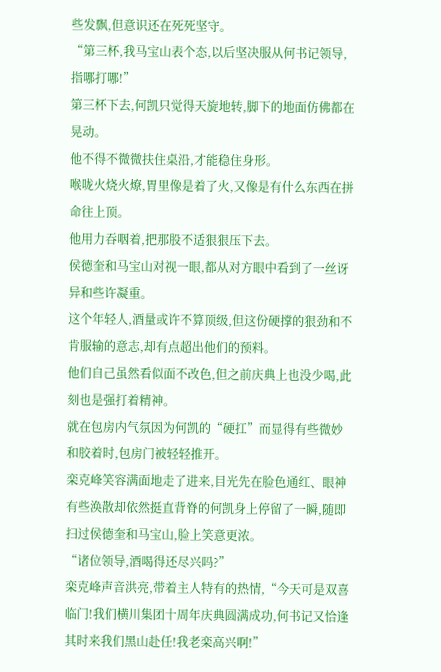些发飘,但意识还在死死坚守。
“第三杯,我马宝山表个态,以后坚决服从何书记领导,指哪打哪!”
第三杯下去,何凯只觉得天旋地转,脚下的地面仿佛都在晃动。
他不得不微微扶住桌沿,才能稳住身形。
喉咙火烧火燎,胃里像是着了火,又像是有什么东西在拼命往上顶。
他用力吞咽着,把那股不适狠狠压下去。
侯德奎和马宝山对视一眼,都从对方眼中看到了一丝讶异和些许凝重。
这个年轻人,酒量或许不算顶级,但这份硬撑的狠劲和不肯服输的意志,却有点超出他们的预料。
他们自己虽然看似面不改色,但之前庆典上也没少喝,此刻也是强打着精神。
就在包房内气氛因为何凯的“硬扛”而显得有些微妙和胶着时,包房门被轻轻推开。
栾克峰笑容满面地走了进来,目光先在脸色通红、眼神有些涣散却依然挺直背脊的何凯身上停留了一瞬,随即扫过侯德奎和马宝山,脸上笑意更浓。
“诸位领导,酒喝得还尽兴吗?”
栾克峰声音洪亮,带着主人特有的热情,“今天可是双喜临门!我们横川集团十周年庆典圆满成功,何书记又恰逢其时来我们黑山赴任!我老栾高兴啊!”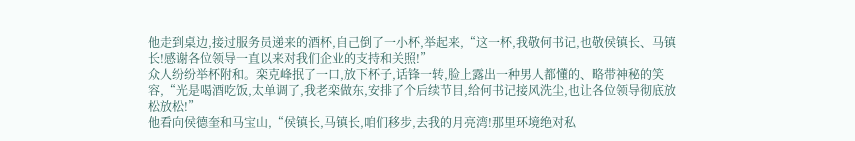他走到桌边,接过服务员递来的酒杯,自己倒了一小杯,举起来,“这一杯,我敬何书记,也敬侯镇长、马镇长!感谢各位领导一直以来对我们企业的支持和关照!”
众人纷纷举杯附和。栾克峰抿了一口,放下杯子,话锋一转,脸上露出一种男人都懂的、略带神秘的笑容,“光是喝酒吃饭,太单调了,我老栾做东,安排了个后续节目,给何书记接风洗尘,也让各位领导彻底放松放松!”
他看向侯德奎和马宝山,“侯镇长,马镇长,咱们移步,去我的月亮湾!那里环境绝对私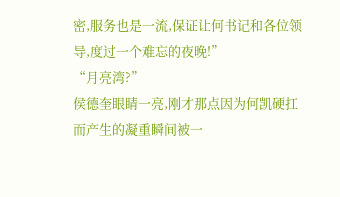密,服务也是一流,保证让何书记和各位领导,度过一个难忘的夜晚!”
“月亮湾?”
侯德奎眼睛一亮,刚才那点因为何凯硬扛而产生的凝重瞬间被一